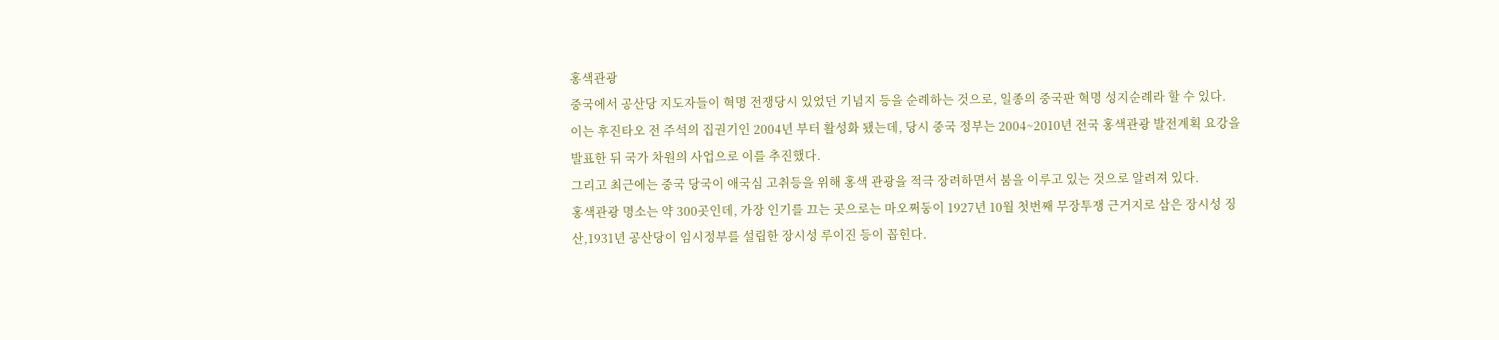홍색관광
중국에서 공산당 지도자들이 혁명 전쟁당시 있었던 기념지 등을 순례하는 것으로, 일종의 중국판 혁명 성지순례라 할 수 있다.
이는 후진타오 전 주석의 집권기인 2004년 부터 활성화 됐는데, 당시 중국 정부는 2004~2010년 전국 홍색관광 발전계획 요강을 발표한 뒤 국가 차원의 사업으로 이를 추진했다.
그리고 최근에는 중국 당국이 애국심 고취등을 위해 홍색 관광을 적극 장려하면서 붐을 이루고 있는 것으로 알려져 있다.
홍색관광 명소는 약 300곳인데, 가장 인기를 끄는 곳으로는 마오쩌둥이 1927년 10월 첫번째 무장투쟁 근거지로 삼은 장시성 징산,1931년 공산당이 임시정부를 설립한 장시성 루이진 등이 꼽힌다.